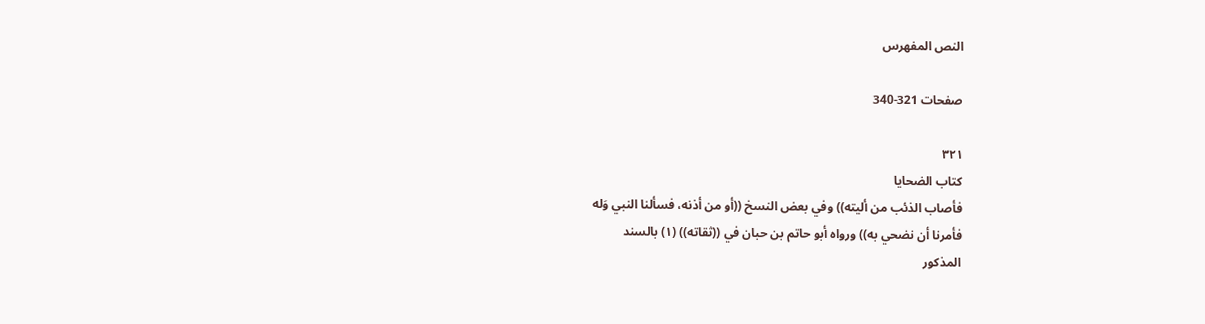النص المفهرس

صفحات 321-340

٣٢١
كتاب الضحايا
فأصاب الذئب من أليته)) وفي بعض النسخ ((أو من أذنه، فسألنا النبي وَله
فأمرنا أن نضحي به)) ورواه أبو حاتم بن حبان في ((ثقاته)) (١) بالسند
المذكور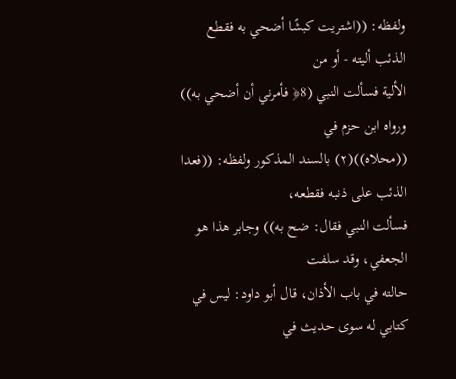ولفظه: ((اشتريت كبشًا أضحي به فقطع الذئب أليته - أو من
الألية فسألت النبي (8﴿ فأمرني أن أضحي به)) ورواه ابن حزم في
((محلاه))(٢) بالسند المذكور ولفظه: ((فعدا الذئب على ذنبه فقطعه،
فسألت النبي فقال: ضح به)) وجابر هذا هو الجعفي، وقد سلفت
حالته في باب الأذان، قال أبو داود: ليس في كتابي له سوى حديث في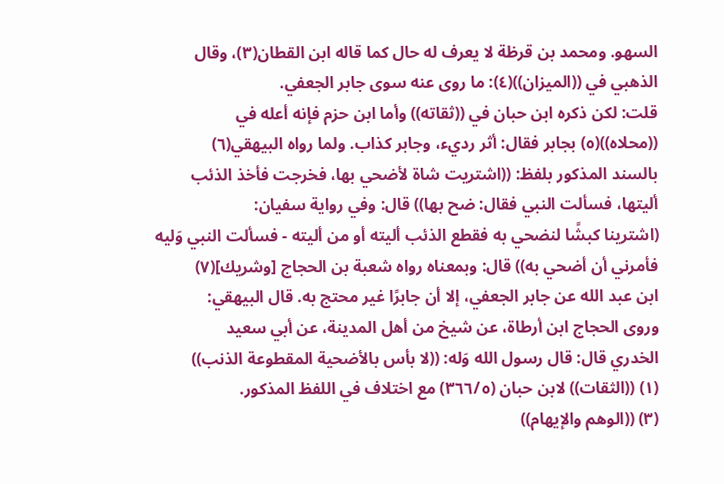السهو. ومحمد بن قرظة لا يعرف له حال كما قاله ابن القطان(٣)، وقال
الذهبي في ((الميزان))(٤): ما روى عنه سوى جابر الجعفي.
قلت: لكن ذكره ابن حبان في ((ثقاته)) وأما ابن حزم فإنه أعله في
((محلاه))(٥) بجابر فقال: أثر رديء، وجابر كذاب. ولما رواه البيهقي(٦)
بالسند المذكور بلفظ: ((اشتريت شاة لأضحي بها، فخرجت فأخذ الذئب
أليتها، فسألت النبي فقال: ضح بها)) قال: وفي رواية سفيان:
(اشترينا كبشًا لنضحي به فقطع الذئب أليته أو من أليته - فسألت النبي وَليه
فأمرني أن أضحي به)) قال: وبمعناه رواه شعبة بن الحجاج [وشريك](٧)
ابن عبد الله عن جابر الجعفي، إلا أن جابرًا غير محتج به. قال البيهقي:
وروى الحجاج ابن أرطاة، عن شيخ من أهل المدينة، عن أبي سعيد
الخدري قال: قال رسول الله وَله: ((لا بأس بالأضحية المقطوعة الذنب))
(١) ((الثقات)) لابن حبان (٣٦٦/٥) مع اختلاف في اللفظ المذكور.
(٣) ((الوهم والإيهام))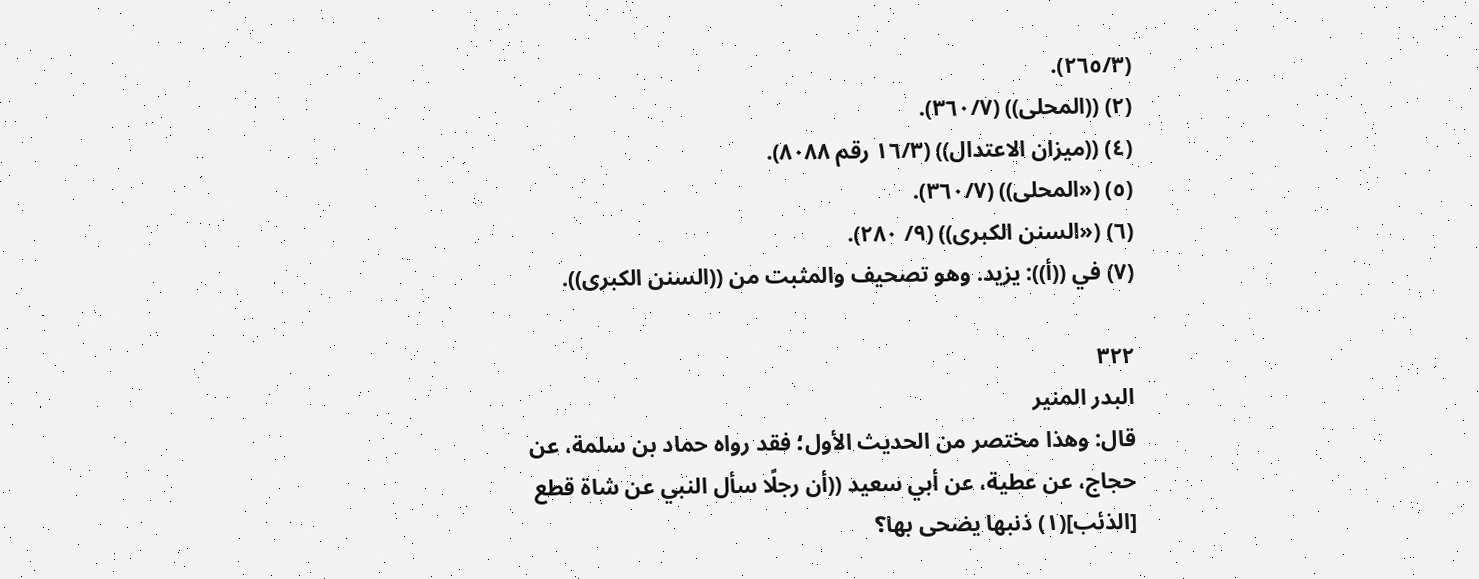(٢٦٥/٣).
(٢) ((المحلى)) (٣٦٠/٧).
(٤) ((ميزان الاعتدال)) (١٦/٣ رقم ٨٠٨٨).
(٥) («المحلى)) (٣٦٠/٧).
(٦) («السنن الكبرى)) (٩/ ٢٨٠).
(٧) في ((أ)): يزيد. وهو تصحيف والمثبت من ((السنن الكبرى)).

٣٢٢
البدر المنير
قال: وهذا مختصر من الحديث الأول؛ فقد رواه حماد بن سلمة، عن
حجاج، عن عطية، عن أبي سعيد ((أن رجلًا سأل النبي عن شاة قطع
[الذئب](١) ذنبها يضحى بها؟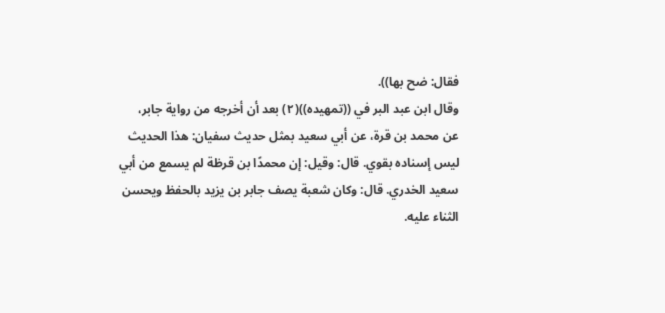فقال: ضح بها)).
وقال ابن عبد البر في ((تمهيده))(٢) بعد أن أخرجه من رواية جابر،
عن محمد بن قرة، عن أبي سعيد بمثل حديث سفيان: هذا الحديث
ليس إسناده بقوي. قال: وقيل: إن محمدًا بن قرظة لم يسمع من أبي
سعيد الخدري. قال: وكان شعبة يصف جابر بن يزيد بالحفظ ويحسن
الثناء عليه.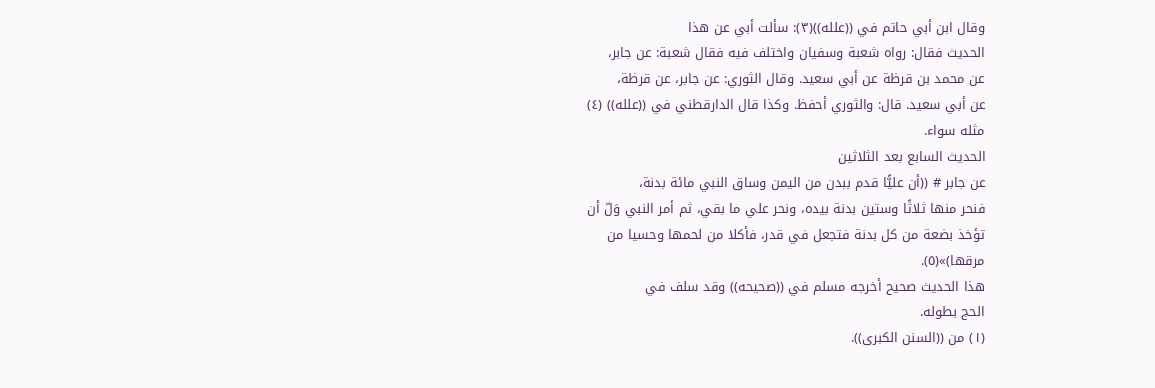وقال ابن أبي حاتم في ((علله))(٣): سألت أبي عن هذا
الحديث فقال: رواه شعبة وسفيان واختلف فيه فقال شعبة: عن جابر،
عن محمد بن قرظة عن أبي سعيد. وقال الثوري: عن جابر، عن قرظة،
عن أبي سعيد. قال: والثوري أحفظ. وكذا قال الدارقطني في ((علله)) (٤)
مثله سواء.
الحديث السابع بعد الثلاثين
عن جابر # ((أن عليًّا قدم ببدن من اليمن وساق النبي مائة بدنة،
فنحر منها ثلاثًا وستين بدنة بيده، ونحر علي ما بقي، ثم أمر النبي وَلّ أن
تؤخذ بضعة من كل بدنة فتجعل في قدر، فأكلا من لحمها وحسيا من
مرقها)»(٥).
هذا الحديث صحيح أخرجه مسلم في ((صحيحه)) وقد سلف في
الحج بطوله.
(١) من ((السنن الكبرى)).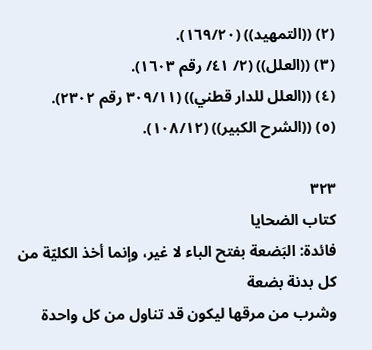(٢) ((التمهيد)) (١٦٩/٢٠).
(٣) ((العلل)) (٢/ ٤١/ رقم ١٦٠٣).
(٤) ((العلل للدار قطني)) (٣٠٩/١١ رقم ٢٣٠٢).
(٥) ((الشرح الكبير)) (١٠٨/١٢).

٣٢٣
كتاب الضحايا
فائدة: البَضعة بفتح الباء لا غير، وإنما أخذ الكليّة من كل بدنة بضعة
وشرب من مرقها لیکون قد تناول من كل واحدة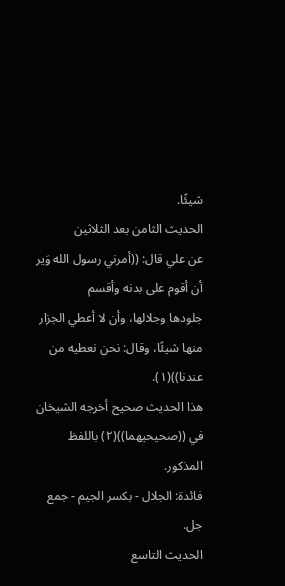شيئًا.
الحديث الثامن بعد الثلاثين
عن علي قال: ((أمرني رسول الله وَير أن أقوم على بدنه وأقسم
جلودها وجلالها، وأن لا أعطي الجزار منها شيئًا، وقال: نحن نعطيه من
عندنا))(١).
هذا الحديث صحيح أخرجه الشيخان في ((صحيحيهما))(٢) باللفظ
المذكور.
فائدة: الجلال - بكسر الجيم - جمع جل.
الحديث التاسع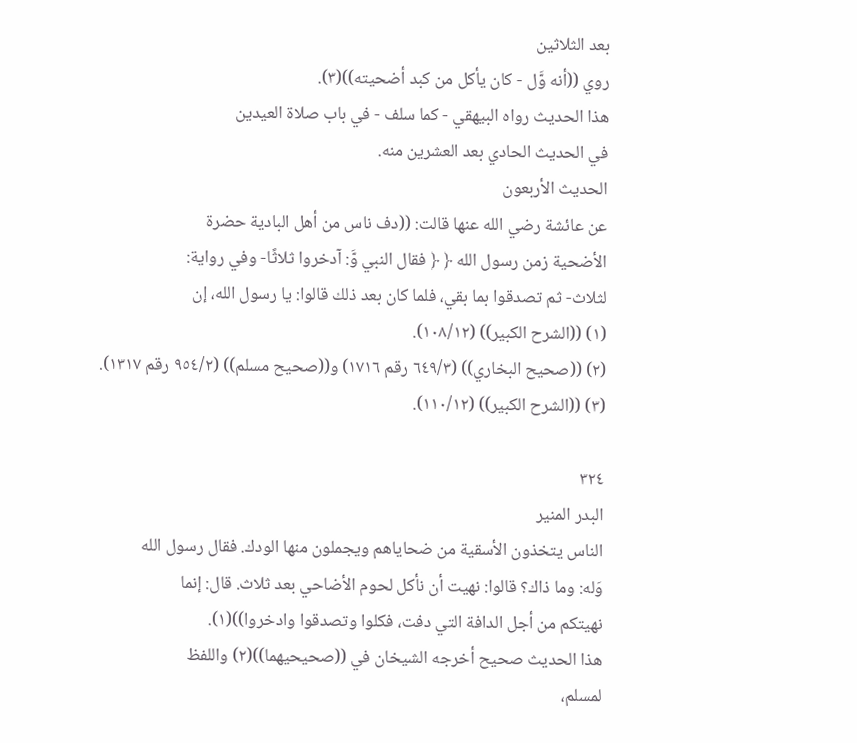بعد الثلاثين
روي ((أنه وَّل - كان يأكل من كبد أضحيته))(٣).
هذا الحديث رواه البيهقي - كما سلف - في باب صلاة العيدين
في الحديث الحادي بعد العشرين منه.
الحديث الأربعون
عن عائشة رضي الله عنها قالت: ((دف ناس من أهل البادية حضرة
الأضحية زمن رسول الله ﴿ ﴿ فقال النبي وَّ: آدخروا ثلاثًا- وفي رواية:
لثلاث- ثم تصدقوا بما بقي، فلما كان بعد ذلك قالوا: يا رسول الله، إن
(١) ((الشرح الكبير)) (١٠٨/١٢).
(٢) ((صحيح البخاري)) (٦٤٩/٣ رقم ١٧١٦) و((صحيح مسلم)) (٩٥٤/٢ رقم ١٣١٧).
(٣) ((الشرح الكبير)) (١١٠/١٢).

٣٢٤
البدر المنير
الناس يتخذون الأسقية من ضحاياهم ويجملون منها الودك. فقال رسول الله
وَله: وما ذاك؟ قالوا: نهيت أن نأكل لحوم الأضاحي بعد ثلاث. قال: إنما
نهيتكم من أجل الدافة التي دفت، فكلوا وتصدقوا وادخروا))(١).
هذا الحديث صحيح أخرجه الشيخان في ((صحيحيهما))(٢) واللفظ
لمسلم،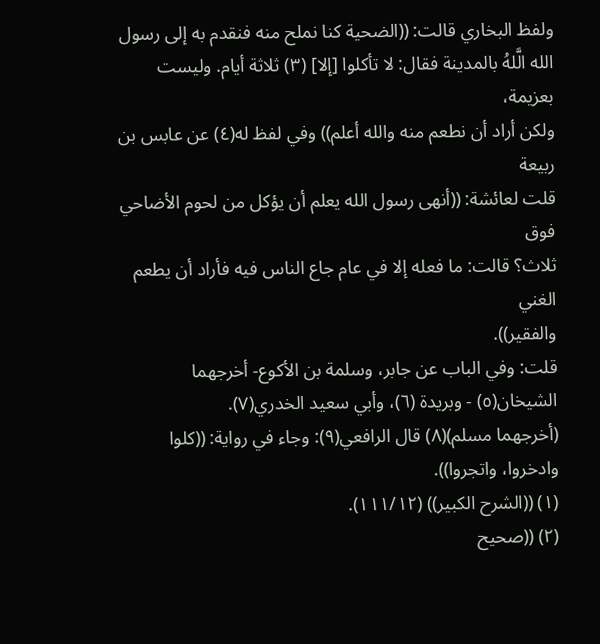ولفظ البخاري قالت: ((الضحية كنا نملح منه فنقدم به إلى رسول
الله الَّلهُ بالمدينة فقال: لا تأكلوا [إلا] (٣) ثلاثة أيام. وليست بعزيمة،
ولكن أراد أن نطعم منه والله أعلم)) وفي لفظ له(٤) عن عابس بن ربيعة
قلت لعائشة: ((أنهى رسول الله يعلم أن يؤكل من لحوم الأضاحي فوق
ثلاث؟ قالت: ما فعله إلا في عام جاع الناس فيه فأراد أن يطعم الغني
والفقير)).
قلت: وفي الباب عن جابر، وسلمة بن الأكوع- أخرجهما
الشيخان(٥) - وبريدة (٦)، وأبي سعيد الخدري(٧).
(أخرجهما مسلم)(٨) قال الرافعي(٩): وجاء في رواية: ((كلوا
وادخروا، واتجروا)).
(١) ((الشرح الكبير)) (١١١/١٢).
(٢) ((صحيح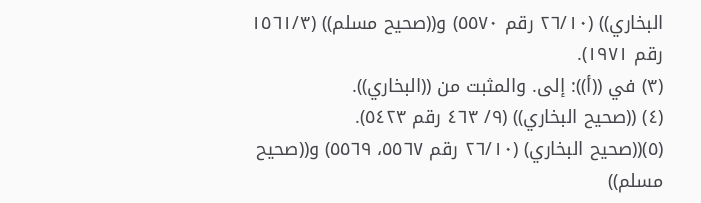البخاري)) (٢٦/١٠ رقم ٥٥٧٠) و((صحيح مسلم)) (١٥٦١/٣ رقم ١٩٧١).
(٣) في ((أ)): إلى. والمثبت من ((البخاري)).
(٤) ((صحيح البخاري)) (٩/ ٤٦٣ رقم ٥٤٢٣).
(٥)((صحيح البخاري) (٢٦/١٠ رقم ٥٥٦٧، ٥٥٦٩) و((صحيح مسلم))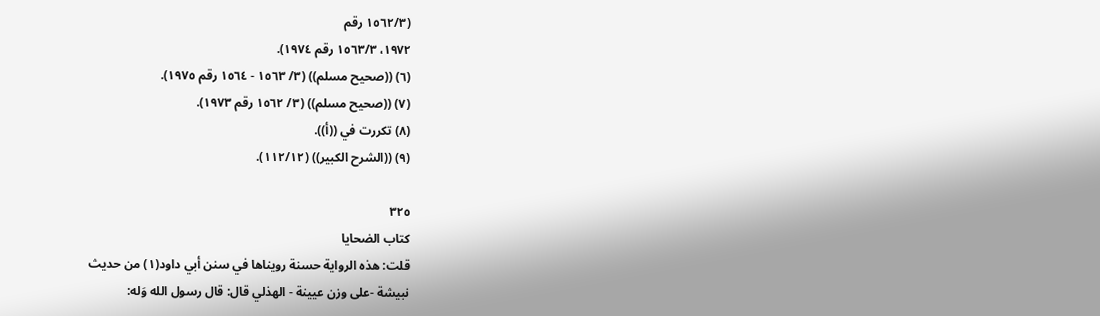(١٥٦٢/٣ رقم
١٩٧٢، ١٥٦٣/٣ رقم ١٩٧٤).
(٦) ((صحيح مسلم)) (٣/ ١٥٦٣ - ١٥٦٤ رقم ١٩٧٥).
(٧) ((صحيح مسلم)) (٣/ ١٥٦٢ رقم ١٩٧٣).
(٨) تكررت في ((أ)).
(٩) ((الشرح الكبير)) (١١٢/١٢).

٣٢٥
كتاب الضحايا
قلت: هذه الرواية حسنة رويناها في سنن أبي داود(١) من حديث
نبيشة -على وزن عيينة - الهذلي قال: قال رسول الله وَله: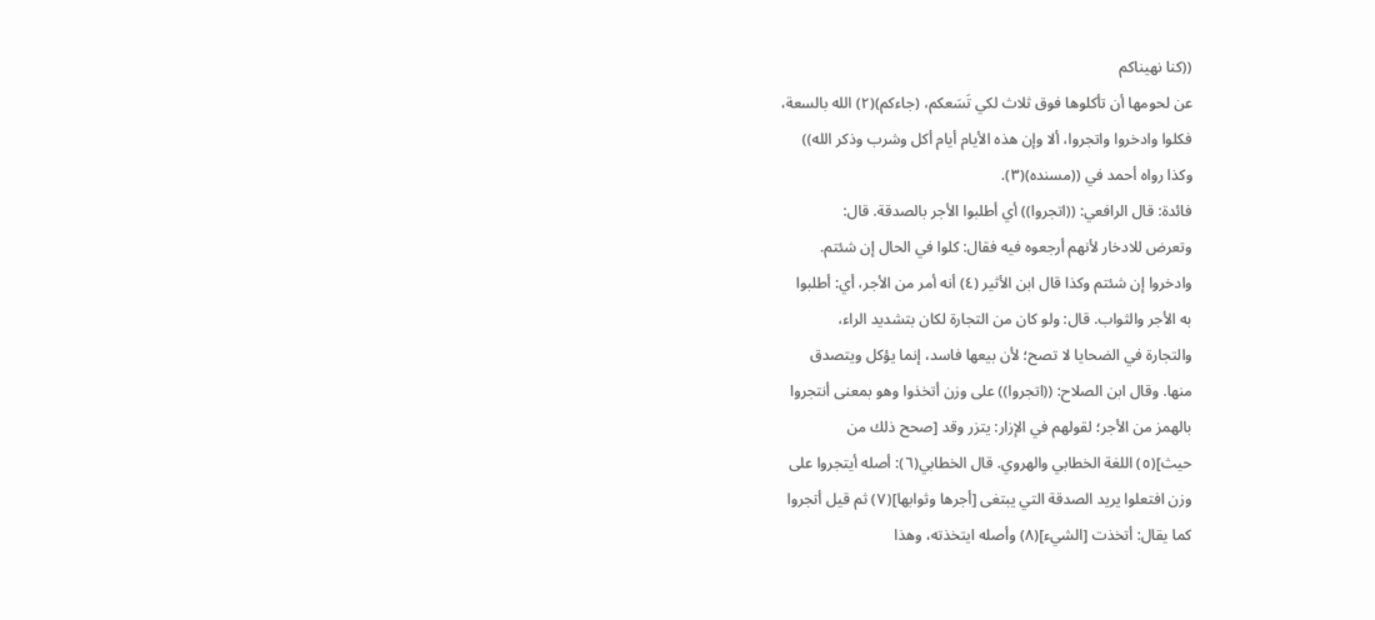((كنا نهيناكم
عن لحومها أن تأكلوها فوق ثلاث لكي تَسَعكم، (جاءكم)(٢) الله بالسعة،
فكلوا وادخروا واتجروا، ألا وإن هذه الأيام أيام أكل وشرب وذكر الله))
وكذا رواه أحمد في ((مسنده)(٣).
فائدة: قال الرافعي: ((اتجروا)) أي أطلبوا الأجر بالصدقة. قال:
وتعرض للادخار لأنهم أرجعوه فيه فقال: كلوا في الحال إن شئتم.
وادخروا إن شئتم وكذا قال ابن الأثير (٤) أنه أمر من الأجر، أي: أطلبوا
به الأجر والثواب. قال: ولو كان من التجارة لكان بتشديد الراء،
والتجارة في الضحايا لا تصح؛ لأن بيعها فاسد، إنما يؤكل ويتصدق
منها. وقال ابن الصلاح: ((اتجروا)) على وزن أتخذوا وهو بمعنى أنتجروا
بالهمز من الأجر؛ لقولهم في الإزار: يتزر وقد [صحح ذلك من
حيث](٥) اللغة الخطابي والهروي. قال الخطابي(٦): أصله أيتجروا على
وزن افتعلوا يريد الصدقة التي يبتغى [أجرها وثوابها](٧) ثم قيل أتجروا
كما يقال: أتخذت [الشيء](٨) وأصله ايتخذته، وهذا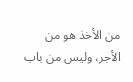من الأخذ هو من
الأجر، وليس من باب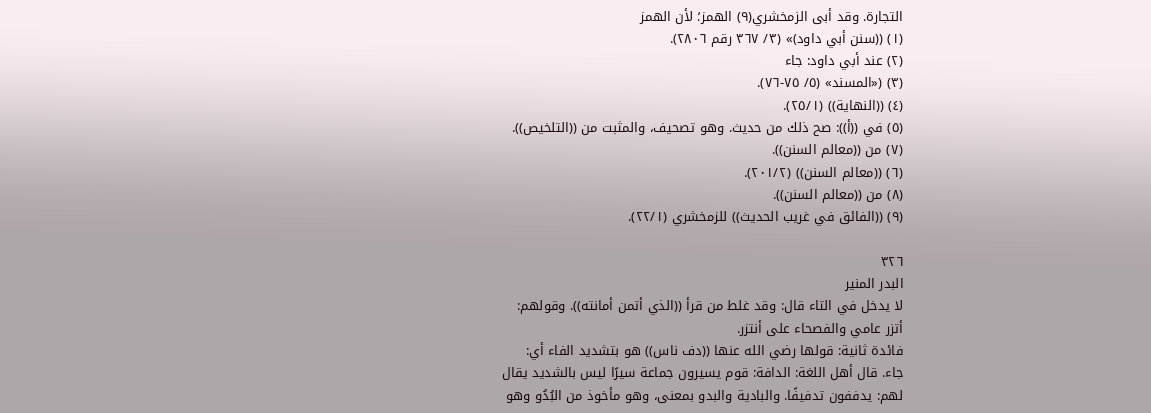التجارة. وقد أبى الزمخشري(٩) الهمز؛ لأن الهمز
(١) ((سنن أبي داود)» (٣/ ٣٦٧ رقم ٢٨٠٦).
(٢) عند أبي داود: جاء
(٣) («المسند» (٥/ ٧٥-٧٦).
(٤) ((النهاية)) (٢٥/١).
(٥) في ((أ)): صح ذلك من حديث. وهو تصحيف، والمثبت من ((التلخيص)).
(٧) من ((معالم السنن)).
(٦) ((معالم السنن)) (٢٠١/٢).
(٨) من ((معالم السنن)).
(٩) ((الفائق في غريب الحديث)) للزمخشري (٢٢/١).

٣٢٦
البدر المنير
لا يدخل في التاء قال: وقد غلط من قرأ ((الذي أتمن أمانته)). وقولهم:
أتزر عامي والفصحاء على أنتزر.
فائدة ثانية: قولها رضي الله عنها ((دف ناس)) هو بتشديد الفاء أي:
جاء. قال أهل اللغة: الدافة: قوم یسیرون جماعة سیرًا ليس بالشديد يقال
لهم: يدففون تدفيفًا. والبادية والبدو بمعنى، وهو مأخوذ من البُدُو وهو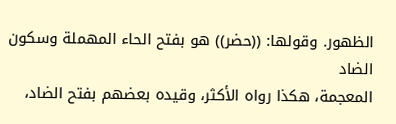الظهور. وقولها: ((حضر)) هو بفتح الحاء المهملة وسكون الضاد
المعجمة، هكذا رواه الأكثر، وقيده بعضهم بفتح الضاد،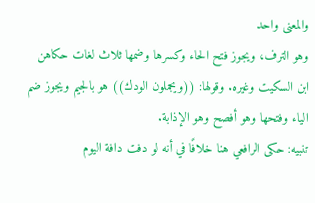والمعنى واحد
وهو الترف، ويجوز فتح الحاء وكسرها وضمها ثلاث لغات حكاهن
ابن السكيت وغيره. وقولها: ((ويجملون الودك)) هو بالجيم ويجوز ضم
الياء وفتحها وهو أفصح وهو الإذابة.
تنبيه: حكى الرافعي هنا خلافًا في أنه لو دفت دافة اليوم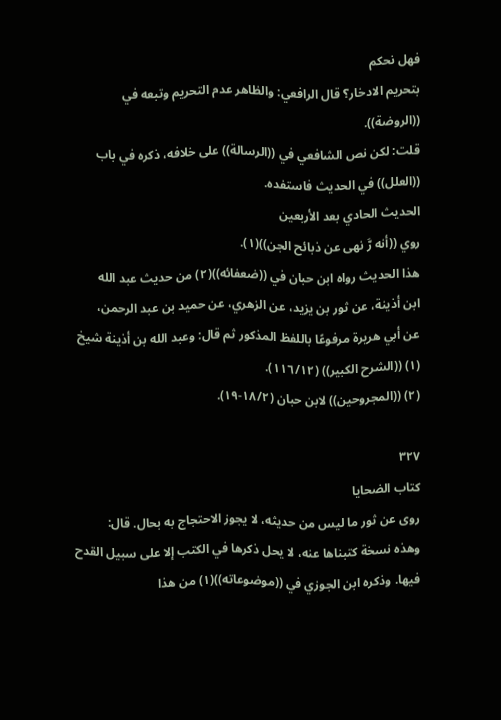فهل نحكم
بتحريم الادخار؟ قال الرافعي: والظاهر عدم التحريم وتبعه في
((الروضة)).
قلت: لكن نص الشافعي في ((الرسالة)) على خلافه، ذكره في باب
((العلل)) في الحديث فاستفده.
الحديث الحادي بعد الأربعين
روي ((أنه رَّ نهى عن ذبائح الجن))(١).
هذا الحديث رواه ابن حبان في ((ضعفائه))(٢) من حديث عبد الله
ابن أذينة، عن ثور بن يزيد، عن الزهري، عن حميد بن عبد الرحمن،
عن أبي هريرة مرفوعًا باللفظ المذكور ثم قال: وعبد الله بن أذينة شيخ
(١) ((الشرح الكبير)) (١١٦/١٢).
(٢) ((المجروحين)) لابن حبان (١٨/٢-١٩).

٣٢٧
كتاب الضحايا
روى عن ثور ما ليس من حديثه، لا يجوز الاحتجاج به بحال. قال:
وهذه نسخة كتبناها عنه، لا يحل ذكرها في الكتب إلا على سبيل القدح
فيها. وذكره ابن الجوزي في ((موضوعاته))(١) من هذا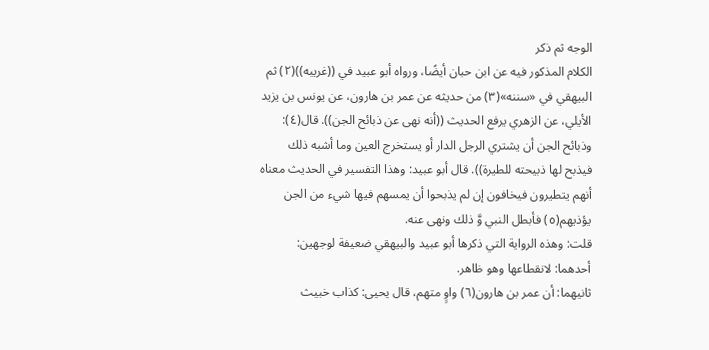الوجه ثم ذكر
الكلام المذكور فيه عن ابن حبان أيضًا، ورواه أبو عبيد في ((غريبه))(٢) ثم
البيهقي في «سننه»(٣) من حدیثه عن عمر بن هارون، عن يونس بن یزید
الأيلي، عن الزهري يرفع الحديث ((أنه نهى عن ذبائح الجن)). قال(٤):
وذبائح الجن أن يشتري الرجل الدار أو يستخرج العين وما أشبه ذلك
فيذبح لها ذبيحته للطيرة)). قال أبو عبيد: وهذا التفسير في الحديث معناه
أنهم يتطيرون فيخافون إن لم يذبحوا أن يمسهم فيها شيء من الجن
يؤذيهم(٥) فأبطل النبي وَّ ذلك ونهى عنه.
قلت: وهذه الرواية التي ذكرها أبو عبيد والبيهقي ضعيفة لوجهين:
أحدهما: لانقطاعها وهو ظاهر.
ثانيهما: أن عمر بن هارون(٦) واوٍ متهم، قال يحيى: كذاب خبيث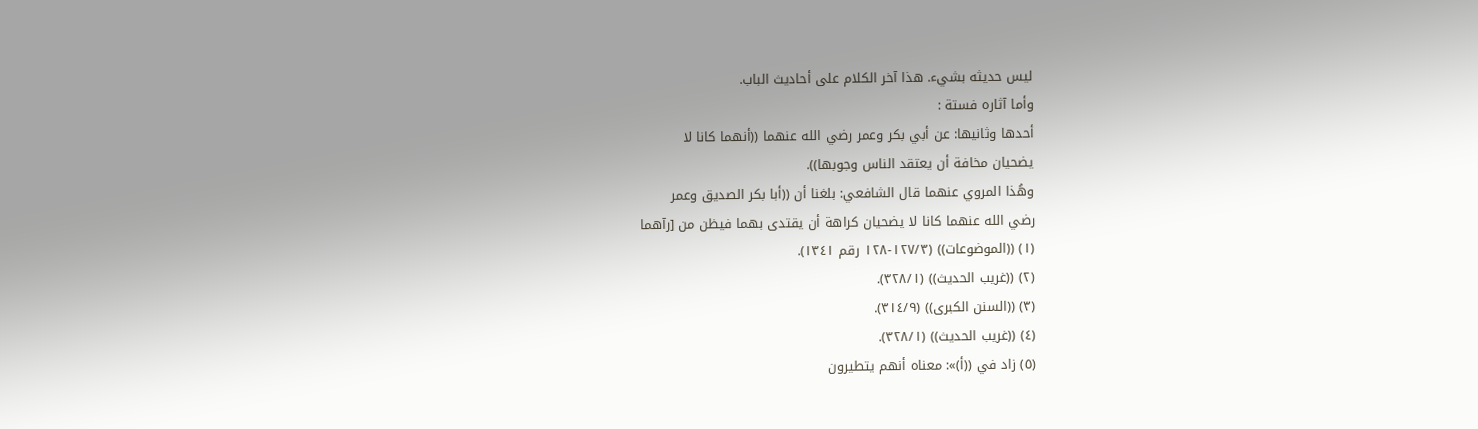ليس حديثه بشيء. هذا آخر الكلام على أحاديث الباب.
وأما آثاره فستة :
أحدها وثانيها: عن أبي بكر وعمر رضي الله عنهما ((أنهما كانا لا
يضحيان مخافة أن يعتقد الناس وجوبها)).
وهُذا المروي عنهما قال الشافعي: بلغنا أن ((أبا بكر الصديق وعمر
رضي الله عنهما كانا لا يضحيان كراهة أن يقتدى بهما فيظن من [رآهما
(١) ((الموضوعات)) (١٢٧/٣-١٢٨ رقم ١٣٤١).
(٢) ((غريب الحديث)) (٣٢٨/١).
(٣) ((السنن الكبرى)) (٣١٤/٩).
(٤) ((غريب الحديث)) (٣٢٨/١).
(٥) زاد في ((أ)»: معناه أنهم يتطيرون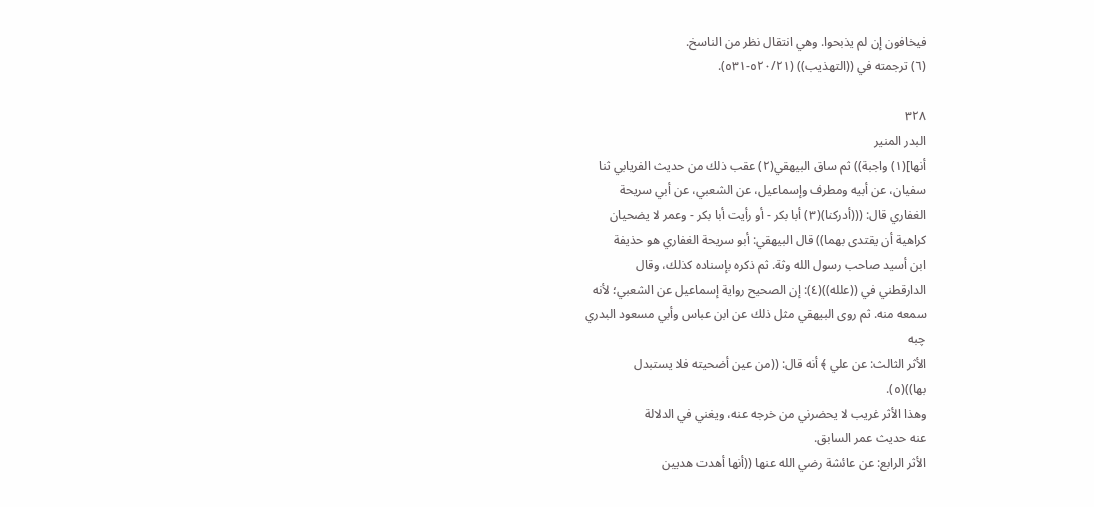فيخافون إن لم يذبحوا. وهي انتقال نظر من الناسخ.
(٦) ترجمته في ((التهذيب)) (٥٢٠/٢١-٥٣١).

٣٢٨
البدر المنير
أنها](١) واجبة)) ثم ساق البيهقي(٢) عقب ذلك من حديث الفريابي ثنا
سفيان، عن أبيه ومطرف وإسماعيل، عن الشعبي، عن أبي سريحة
الغفاري قال: (((أدركنا)(٣) أبا بكر - أو رأيت أبا بكر - وعمر لا يضحيان
كراهية أن يقتدى بهما)) قال البيهقي: أبو سريحة الغفاري هو حذيفة
ابن أسيد صاحب رسول الله وثة. ثم ذكره بإسناده كذلك، وقال
الدارقطني في ((علله))(٤): إن الصحيح رواية إسماعيل عن الشعبي؛ لأنه
سمعه منه. ثم روى البيهقي مثل ذلك عن ابن عباس وأبي مسعود البدري
چبه
الأثر الثالث: عن علي ﴾ أنه قال: ((من عين أضحيته فلا يستبدل
بها))(٥).
وهذا الأثر غريب لا يحضرني من خرجه عنه، ويغني في الدلالة
عنه حدیث عمر السابق.
الأثر الرابع: عن عائشة رضي الله عنها ((أنها أهدت هديين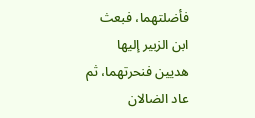فأضلتهما، فبعث ابن الزبير إليها هديين فنحرتهما، ثم عاد الضالان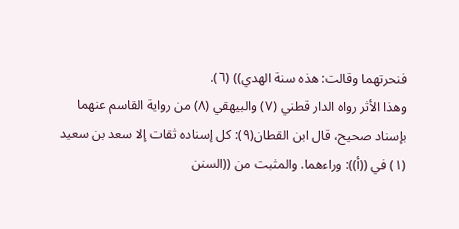فنحرتهما وقالت: هذه سنة الهدي)) (٦).
وهذا الأثر رواه الدار قطني (٧) والبيهقي (٨) من رواية القاسم عنهما
بإسناد صحيح، قال ابن القطان(٩): كل إسناده ثقات إلا سعد بن سعيد
(١) في ((أ)): وراءهما. والمثبت من ((السنن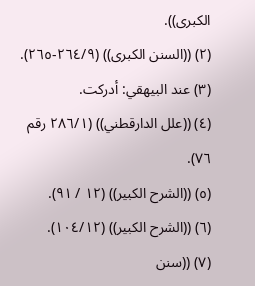الكبرى)).
(٢) ((السنن الكبرى)) (٢٦٤/٩-٢٦٥). (٣) عند البيهقي: أدركت.
(٤) ((علل الدارقطني)) (٢٨٦/١ رقم ٧٦).
(٥) ((الشرح الكبير)) (١٢ / ٩١).
(٦) ((الشرح الكبير)) (١٠٤/١٢).
(٧) ((سنن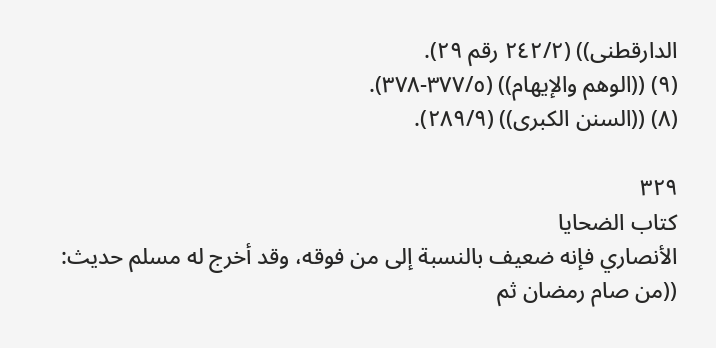الدارقطنى)) (٢٤٢/٢ رقم ٢٩).
(٩) ((الوهم والإيهام)) (٣٧٧/٥-٣٧٨).
(٨) ((السنن الكبرى)) (٢٨٩/٩).

٣٢٩
كتاب الضحايا
الأنصاري فإنه ضعيف بالنسبة إلى من فوقه، وقد أخرج له مسلم حديث:
((من صام رمضان ثم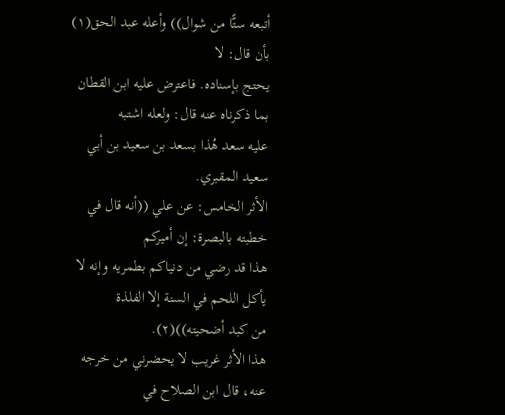أتبعه ستًّا من شوال)) وأعله عبد الحق(١) بأن قال: لا
يحتج بإسناده. فاعترض عليه ابن القطان بما ذكرناه عنه قال: ولعله اشتبه
عليه سعد هُذا بسعد بن سعيد بن أبي سعيد المقبري.
الأثر الخامس: عن علي ((أنه قال في خطبته بالبصرة: إن أميركم
هذا قد رضي من دنياكم بطمريه وإنه لا يأكل اللحم في السنة إلا الفلذة
من کبد أضحیته))(٢).
هذا الأثر غريب لا يحضرني من خرجه عنه، قال ابن الصلاح في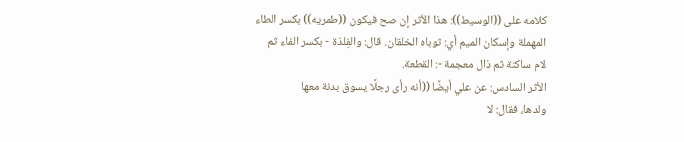كلامه على ((الوسيط)): هذا الأثر إن صح فيكون ((طمريه)) بكسر الطاء
المهملة وإسكان الميم أي: ثوباه الخلقان. قال: والفِلذة - بكسر الفاء ثم
لام ساكنة ثم ذال معجمة -: القطعة.
الأثر السادس: عن علي أيضًا ((أنه رأى رجلًا يسوق بدنة معها
ولدها، فقال: لا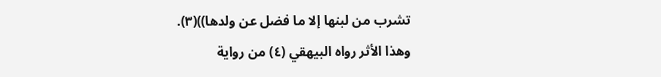تشرب من لبنها إلا ما فضل عن ولدها))(٣).
وهذا الأثر رواه البيهقي (٤) من رواية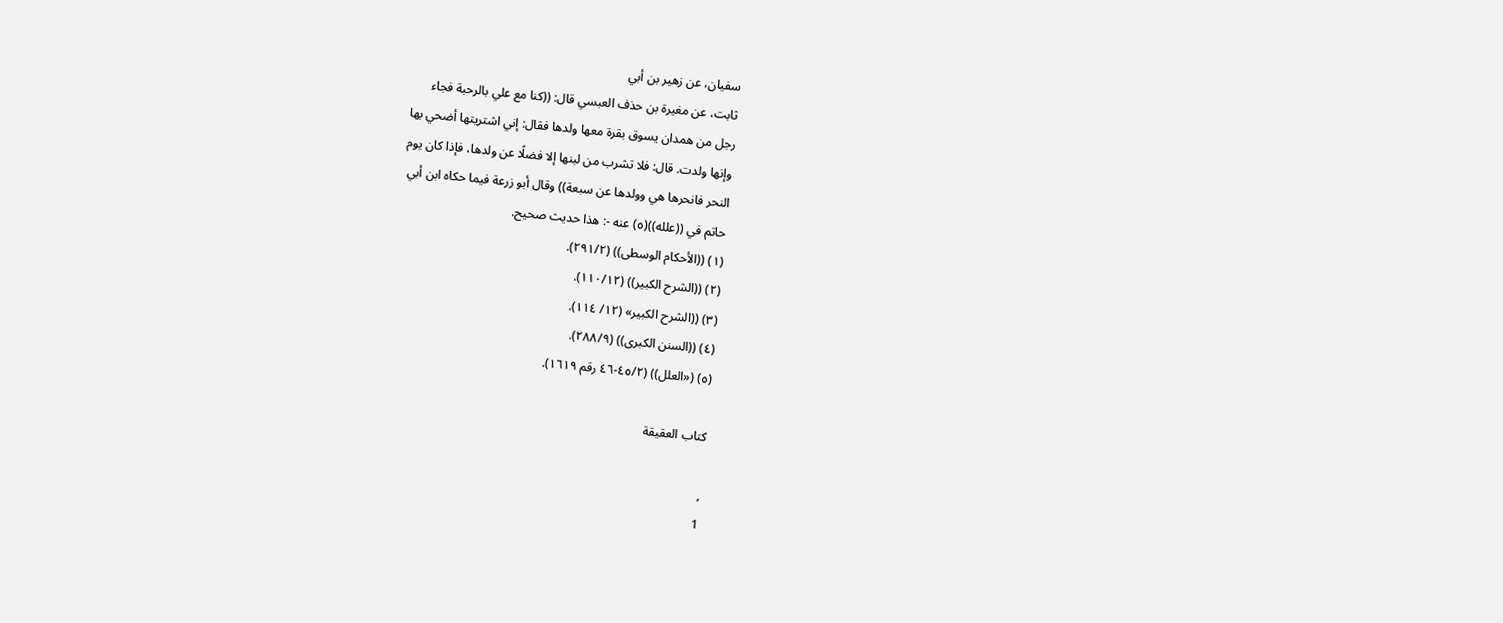سفيان، عن زهير بن أبي
ثابت، عن مغيرة بن حذف العبسي قال: ((كنا مع علي بالرحبة فجاء
رجل من همدان يسوق بقرة معها ولدها فقال: إني اشتريتها أضحي بها
وإنها ولدت. قال: فلا تشرب من لبنها إلا فضلًا عن ولدها، فإذا كان يوم
النحر فانحرها هي وولدها عن سبعة)) وقال أبو زرعة فيما حكاه ابن أبي
حاتم في ((علله))(٥) عنه -: هذا حديث صحيح.
(١) ((الأحكام الوسطى)) (٢٩١/٢).
(٢) ((الشرح الكبير)) (١١٠/١٢).
(٣) ((الشرح الكبير» (١٢/ ١١٤).
(٤) ((السنن الكبرى)) (٢٨٨/٩).
(٥) («العلل)) (٤٥/٢-٤٦ رقم ١٦١٩).

كتاب العقيقة

,
1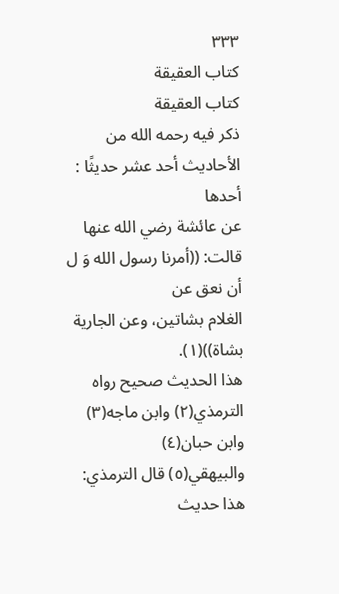٣٣٣
كتاب العقيقة
كتاب العقيقة
ذكر فيه رحمه الله من الأحاديث أحد عشر حديثًا :
أحدها
عن عائشة رضي الله عنها قالت: ((أمرنا رسول الله وَ ل أن نعق عن
الغلام بشاتين، وعن الجارية بشاة))(١).
هذا الحديث صحيح رواه الترمذي(٢) وابن ماجه(٣) وابن حبان(٤)
والبيهقي(٥) قال الترمذي: هذا حديث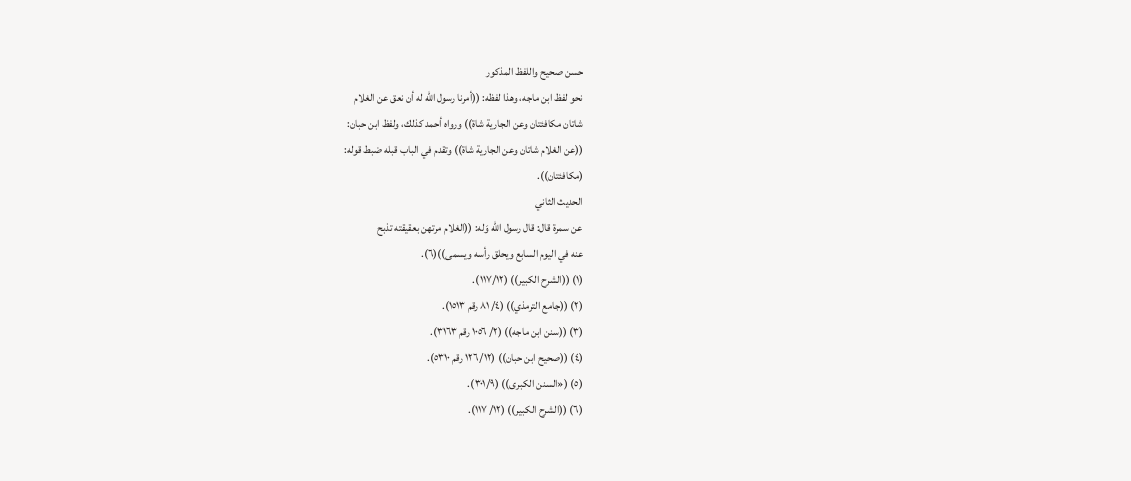حسن صحيح واللفظ المذكور
نحو لفظ ابن ماجه، وهذا لفظه: ((أمرنا رسول الله له أن نعق عن الغلام
شاتان مكافئتان وعن الجارية شاة)) ورواه أحمد كذلك، ولفظ ابن حبان:
((عن الغلام شاتان وعن الجارية شاة)) وتقدم في الباب قبله ضبط قوله:
(مكافئتان)).
الحديث الثاني
عن سمرة قال: قال رسول الله وَله: ((الغلام مرتهن بعقيقته تذبح
عنه في اليوم السابع ويحلق رأسه ويسمى))(٦).
(١) ((الشرح الكبير)) (١١٧/١٢).
(٢) ((جامع الترمذي)) (٤/ ٨١ رقم ١٥١٣).
(٣) ((سنن ابن ماجه)) (٢/ ١٠٥٦ رقم ٣١٦٣).
(٤) ((صحيح ابن حبان)) (١٢٦/١٢ رقم ٥٣١٠).
(٥) («السنن الكبرى)) (٣٠١/٩).
(٦) ((الشرح الكبير)) (١٢/ ١١٧).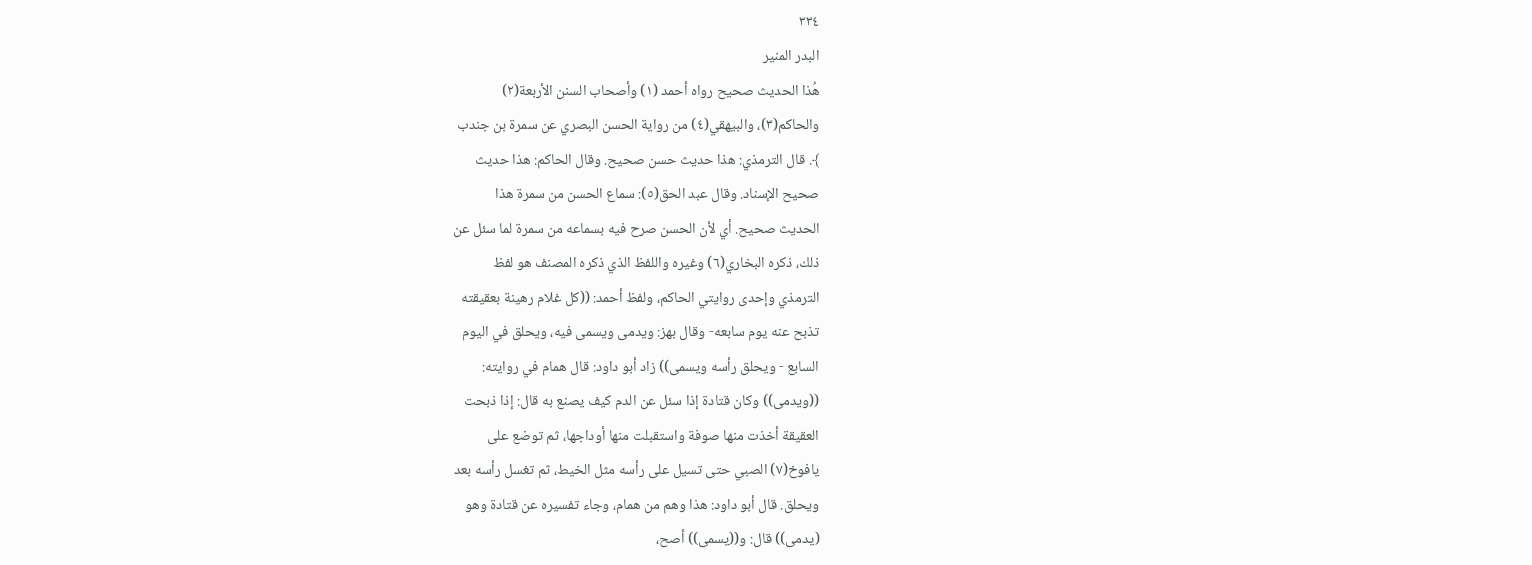٣٣٤
البدر المنير
هُذا الحديث صحيح رواه أحمد (١) وأصحاب السنن الأربعة(٢)
والحاكم(٣)، والبيهقي(٤) من رواية الحسن البصري عن سمرة بن جندب
﴾. قال الترمذي: هذا حديث حسن صحيح. وقال الحاكم: هذا حديث
صحيح الإسناد. وقال عبد الحق(٥): سماع الحسن من سمرة هذا
الحدیث صحیح. أي لأن الحسن صرح فيه بسماعه من سمرة لما سئل عن
ذلك، ذكره البخاري(٦) وغيره واللفظ الذي ذكره المصنف هو لفظ
الترمذي وإحدى روايتي الحاكم، ولفظ أحمد: ((كل غلام رهينة بعقيقته
تذبح عنه يوم سابعه- وقال بهز: ويدمى ويسمى فيه، ويحلق في اليوم
السابع - ويحلق رأسه ويسمى)) زاد أبو داود: قال همام في روايته:
((ويدمى)) وكان قتادة إذا سئل عن الدم كيف يصنع به قال: إذا ذبحت
العقيقة أخذت منها صوفة واستقبلت منها أوداجها، ثم توضع على
يافوخ(٧) الصبي حتى تسيل على رأسه مثل الخيط، ثم تغسل رأسه بعد
ويحلق. قال أبو داود: هذا وهم من همام، وجاء تفسيره عن قتادة وهو
(يدمى)) قال: و((يسمى)) أصح،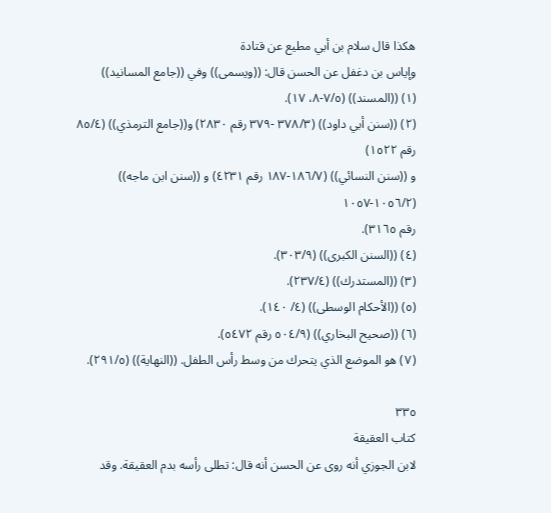هكذا قال سلام بن أبي مطيع عن قتادة
وإياس بن دغفل عن الحسن قال: ((ويسمى)) وفي ((جامع المسانيد))
(١) ((المسند)) (٧/٥-٨، ١٧).
(٢) ((سنن أبي داود)) (٣٧٨/٣ -٣٧٩ رقم ٢٨٣٠) و((جامع الترمذي)) (٨٥/٤ رقم ١٥٢٢)
و ((سنن النسائي)) (١٨٦/٧-١٨٧ رقم ٤٢٣١) و ((سنن ابن ماجه)) (١٠٥٦/٢-١٠٥٧
رقم ٣١٦٥).
(٤) ((السنن الكبرى)) (٣٠٣/٩).
(٣) ((المستدرك)) (٢٣٧/٤).
(٥) ((الأحكام الوسطى)) (٤/ ١٤٠).
(٦) ((صحيح البخاري)) (٥٠٤/٩ رقم ٥٤٧٢).
(٧) هو الموضع الذي يتحرك من وسط رأس الطفل. ((النهاية)) (٢٩١/٥).

٣٣٥
كتاب العقيقة
لابن الجوزي أنه روى عن الحسن أنه قال: تطلى رأسه بدم العقيقة. وقد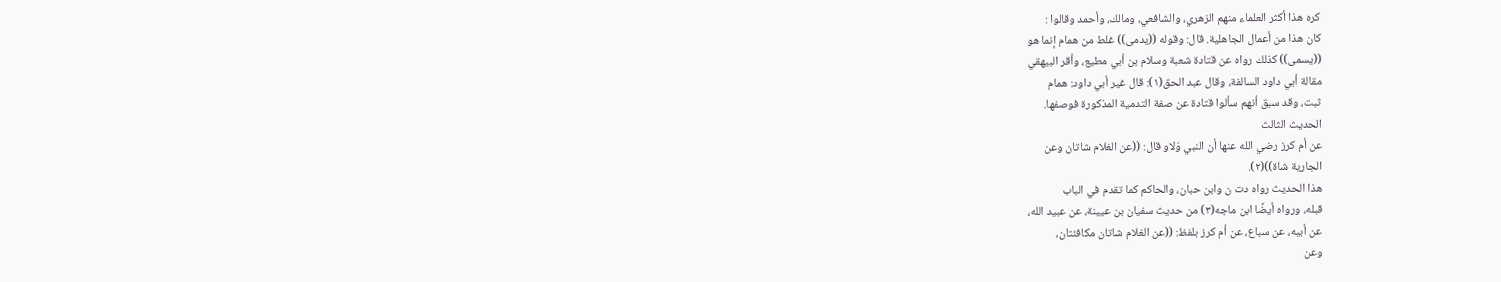كره هذا أكثر العلماء منهم الزهري، والشافعي، ومالك، وأحمد وقالوا :
كان هذا من أعمال الجاهلية. قال: وقوله ((يدمى)) غلط من همام إنما هو
((يسمى)) كذلك رواه عن قتادة شعبة وسلام بن أبي مطيع، وأقر البيهقي
مقالة أبي داود السالفة، وقال عبد الحق(١): قال غير أبي داود: همام
ثبت، وقد سبق أنهم سألوا قتادة عن صفة التدمية المذكورة فوصفها.
الحديث الثالث
عن أم كرز رضي الله عنها أن النبي وَلاو قال: ((عن الغلام شاتان وعن
الجارية شاة))(٢).
هذا الحديث رواه دت ن وابن حبان، والحاكم كما تقدم في الباب
قبله، ورواه أيضًا ابن ماجه(٣) من حديث سفيان بن عيينة، عن عبيد الله،
عن أبيه، عن سباع، عن أم كرز بلفظ: ((عن الغلام شاتان مكافئتان،
وعن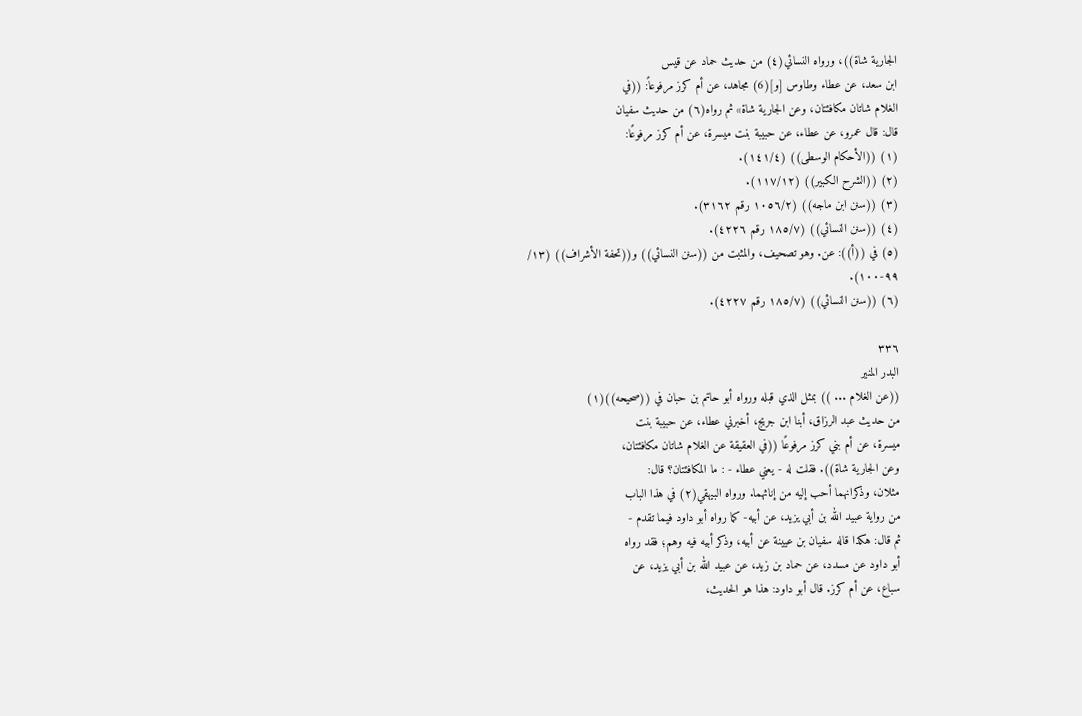الجارية شاة))، ورواه النسائي(٤) من حديث حماد عن قيس
ابن سعد، عن عطاء وطاوس [و](6) مجاهد، عن أم كرز مرفوعاً: ((في
الغلام شاتان مكافئتان، وعن الجارية شاة» ثم رواه(٦) من حديث سفيان
قال: قال عمرو، عن عطاء، عن حبيبة بنت ميسرة، عن أم كرز مرفوعًا:
(١) ((الأحكام الوسطى)) (١٤١/٤).
(٢) ((الشرح الكبير)) (١١٧/١٢).
(٣) ((سنن ابن ماجه)) (١٠٥٦/٢ رقم ٣١٦٢).
(٤) ((سنن النسائي)) (١٨٥/٧ رقم ٤٢٢٦).
(٥) في ((أ)): عن. وهو تصحيف، والمثبت من ((سنن النسائي)) و((تحفة الأشراف)) (١٣/
٩٩-١٠٠).
(٦) ((سنن النسائي)) (١٨٥/٧ رقم ٤٢٢٧).

٣٣٦
البدر المنير
((عن الغلام ... )) بمثل الذي قبله ورواه أبو حاتم بن حبان في ((صحيحه))(١)
من حديث عبد الرزاق، أبنا ابن جريج، أخبرني عطاء، عن حبيبة بنت
ميسرة، عن أم بني كرز مرفوعًا ((في العقيقة عن الغلام شاتان مكافئتان،
وعن الجارية شاة)). فقلت له - يعني عطاء - : ما المكافئتان؟ قال:
مثلان، وذكرانهما أحب إليه من إناثهما. ورواه البيهقي(٢) في هذا الباب
من رواية عبيد الله بن أبي يزيد، عن أبيه- كما رواه أبو داود فيما تقدم -
ثم قال: هكذا قاله سفيان بن عيينة عن أبيه، وذكر أبيه فيه وهم؛ فقد رواه
أبو داود عن مسدد، عن حماد بن زيد، عن عبيد الله بن أبي يزيد، عن
سباع، عن أم كرز. قال أبو داود: هذا هو الحديث،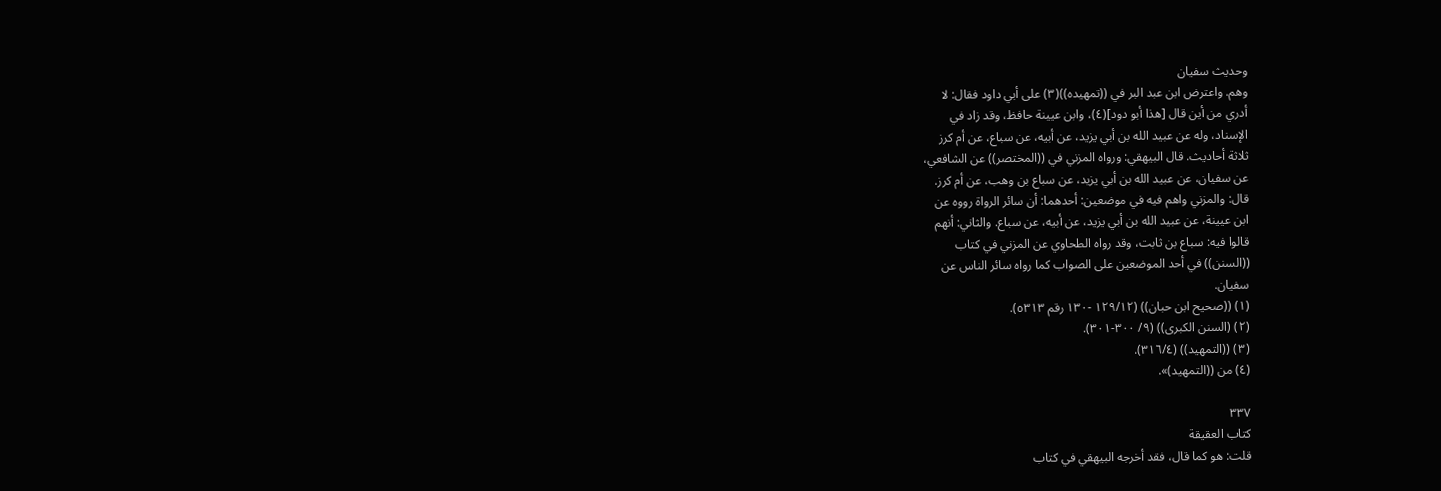وحديث سفيان
وهم. واعترض ابن عبد البر في ((تمهيده))(٣) على أبي داود فقال: لا
أدري من أين قال [هذا أبو دود](٤)، وابن عيينة حافظ، وقد زاد في
الإسناد، وله عن عبيد الله بن أبي يزيد، عن أبيه، عن سباع، عن أم كرز
ثلاثة أحاديث. قال البيهقي: ورواه المزني في ((المختصر)) عن الشافعي،
عن سفيان، عن عبيد الله بن أبي يزيد، عن سباع بن وهب، عن أم کرز.
قال: والمزني واهم فيه في موضعين: أحدهما: أن سائر الرواة رووه عن
ابن عيينة، عن عبيد الله بن أبي يزيد، عن أبيه، عن سباع. والثاني: أنهم
قالوا فيه: سباع بن ثابت، وقد رواه الطحاوي عن المزني في كتاب
((السنن)) في أحد الموضعين على الصواب كما رواه سائر الناس عن
سفيان.
(١) ((صحيح ابن حبان)) (١٢٩/١٢ -١٣٠ رقم ٥٣١٣).
(٢) (السنن الكبرى)) (٩/ ٣٠٠-٣٠١).
(٣) ((التمهيد)) (٣١٦/٤).
(٤) من ((التمهيد)».

٣٣٧
كتاب العقيقة
قلت: هو كما قال، فقد أخرجه البيهقي في كتاب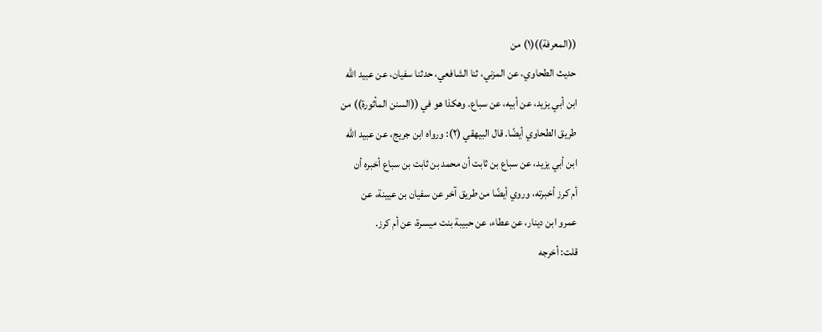((المعرفة))(١) من
حديث الطحاوي، عن المزني، ثنا الشافعي، حدثنا سفيان، عن عبيد الله
ابن أبي يزيد، عن أبيه، عن سباع. وهكذا هو في ((السنن المأثورة)) من
طريق الطحاوي أيضًا. قال البيهقي (٢): ورواه ابن جريج، عن عبيد الله
ابن أبي يزيد، عن سباع بن ثابت أن محمد بن ثابت بن سباع أخبره أن
أم كرز أخبرته، وروي أيضًا من طريق آخر عن سفيان بن عيينة، عن
عمرو ابن دينار، عن عطاء، عن حبيبة بنت ميسرة، عن أم کرز.
قلت: أخرجه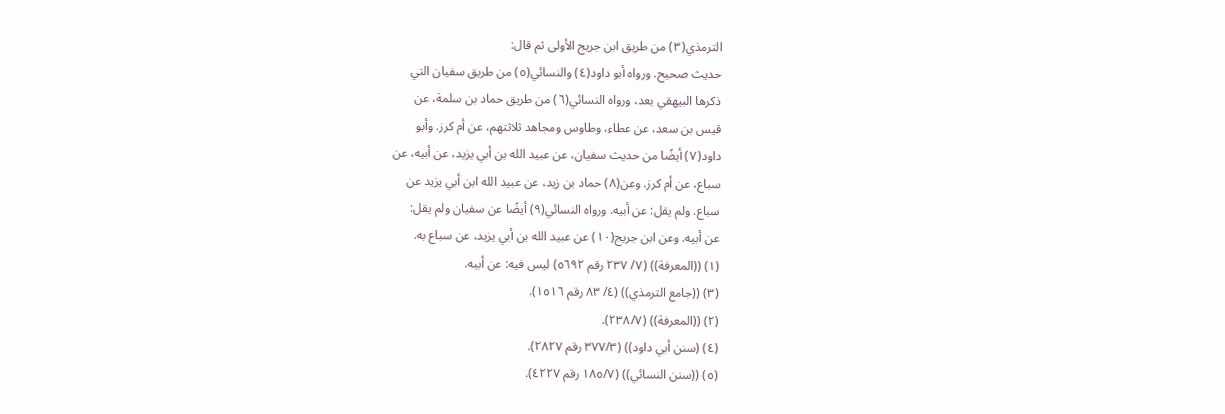الترمذي(٣) من طريق ابن جريج الأولى ثم قال:
حديث صحيح. ورواه أبو داود(٤) والنسائي(٥) من طريق سفيان التي
ذكرها البيهقي بعد، ورواه النسائي(٦) من طريق حماد بن سلمة، عن
قيس بن سعد، عن عطاء، وطاوس ومجاهد ثلاثتهم، عن أم کرز. وأبو
داود(٧) أيضًا من حديث سفيان، عن عبيد الله بن أبي يزيد، عن أبيه، عن
سباع، عن أم كرز. وعن(٨) حماد بن زيد، عن عبيد الله ابن أبي يزيد عن
سباع. ولم يقل: عن أبيه. ورواه النسائي(٩) أيضًا عن سفيان ولم يقل:
عن أبيه. وعن ابن جريج(١٠) عن عبيد الله بن أبي يزيد، عن سباع به.
(١) ((المعرفة)) (٧/ ٢٣٧ رقم ٥٦٩٢) ليس فيه: عن أبيه.
(٣) ((جامع الترمذي)) (٤/ ٨٣ رقم ١٥١٦).
(٢) ((المعرفة)) (٢٣٨/٧).
(٤) (سنن أبي داود)) (٣٧٧/٣ رقم ٢٨٢٧).
(٥) ((سنن النسائي)) (١٨٥/٧ رقم ٤٢٢٧).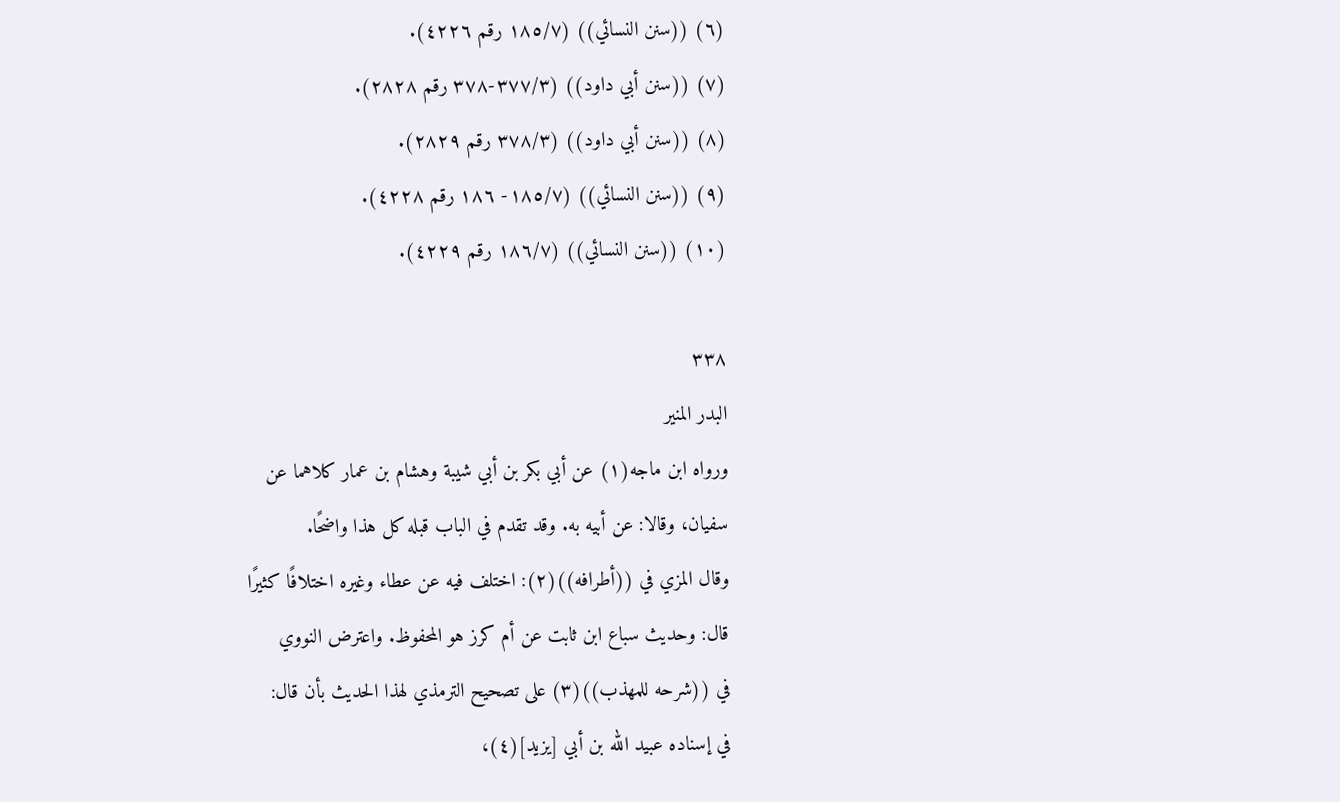(٦) ((سنن النسائي)) (١٨٥/٧ رقم ٤٢٢٦).
(٧) ((سنن أبي داود)) (٣٧٧/٣-٣٧٨ رقم ٢٨٢٨).
(٨) ((سنن أبي داود)) (٣٧٨/٣ رقم ٢٨٢٩).
(٩) ((سنن النسائي)) (١٨٥/٧- ١٨٦ رقم ٤٢٢٨).
(١٠) ((سنن النسائي)) (١٨٦/٧ رقم ٤٢٢٩).

٣٣٨
البدر المنير
ورواه ابن ماجه(١) عن أبي بكر بن أبي شيبة وهشام بن عمار كلاهما عن
سفيان، وقالا: عن أبيه به. وقد تقدم في الباب قبله كل هذا واضحًا.
وقال المزي في ((أطرافه))(٢): اختلف فيه عن عطاء وغيره اختلافًا كثيرًا
قال: وحديث سباع ابن ثابت عن أم كرز هو المحفوظ. واعترض النووي
في ((شرحه للمهذب))(٣) على تصحيح الترمذي لهذا الحديث بأن قال:
في إسناده عبيد الله بن أبي [يزيد](٤)،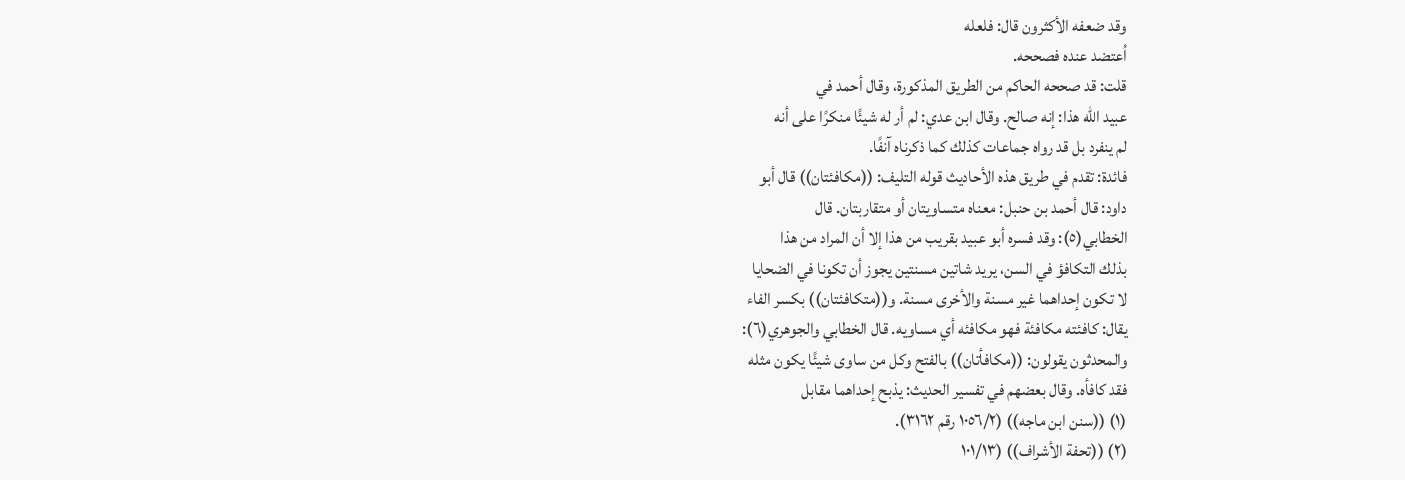وقد ضعفه الأكثرون قال: فلعله
اُعتضد عندہ فصححه.
قلت: قد صححه الحاكم من الطريق المذكورة، وقال أحمد في
عبيد الله هذا: إنه صالح. وقال ابن عدي: لم أر له شيئًا منكرًا على أنه
لم ينفرد بل قد رواه جماعات كذلك كما ذكرناه آنفًا.
فائدة: تقدم في طريق هذه الأحاديث قوله التليف: ((مكافئتان)) قال أبو
داود: قال أحمد بن حنبل: معناه متساويتان أو متقاربتان. قال
الخطابي(٥): وقد فسره أبو عبيد بقريب من هذا إلا أن المراد من هذا
بذلك التكافؤ في السن، يريد شاتين مسنتين يجوز أن تكونا في الضحايا
لا تكون إحداهما غير مسنة والأخرى مسنة. و((متكافئتان)) بكسر الفاء
يقال: كافئته مكافئة فهو مكافئه أي مساويه. قال الخطابي والجوهري(٦):
والمحدثون يقولون: ((مكافأتان)) بالفتح وكل من ساوى شيئًا يكون مثله
فقد كافأه. وقال بعضهم في تفسير الحديث: يذبح إحداهما مقابل
(١) ((سنن ابن ماجه)) (١٠٥٦/٢ رقم ٣١٦٢).
(٢) ((تحفة الأشراف)) (١٠١/١٣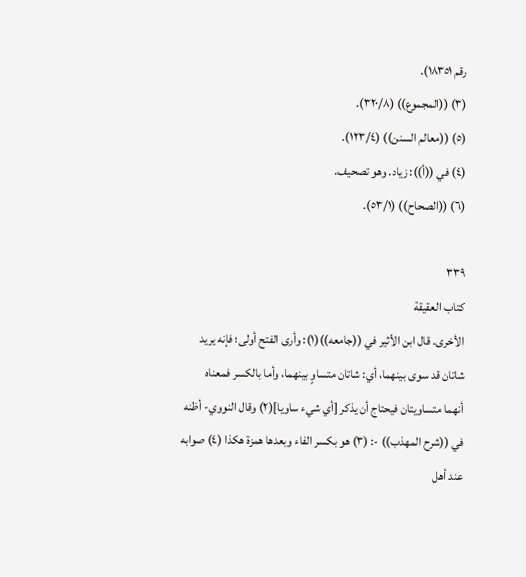رقم ١٨٣٥١).
(٣) ((المجموع)) (٣٢٠/٨).
(٥) ((معالم السنن)) (١٢٣/٤).
(٤) في ((أ)): زياد. وهو تصحيف.
(٦) ((الصحاح)) (٥٣/١).

٣٣٩
كتاب العقيقة
الأخرى. قال ابن الأثير في ((جامعه))(١): وأرى الفتح أولى؛ فإنه یرید
شاتان قد سوى بينهما، أي: شاتان متساوٍ بينهما، وأما بالكسر فمعناه
أنهما متساويتان فيحتاج أن يذكر [أي شيء ساويا](٢) وقال النووي- أظنه
في ((شرح المهذب)) -: (٣) هو بكسر الفاء وبعدها همزة هكذا (٤) صوابه
عند أهل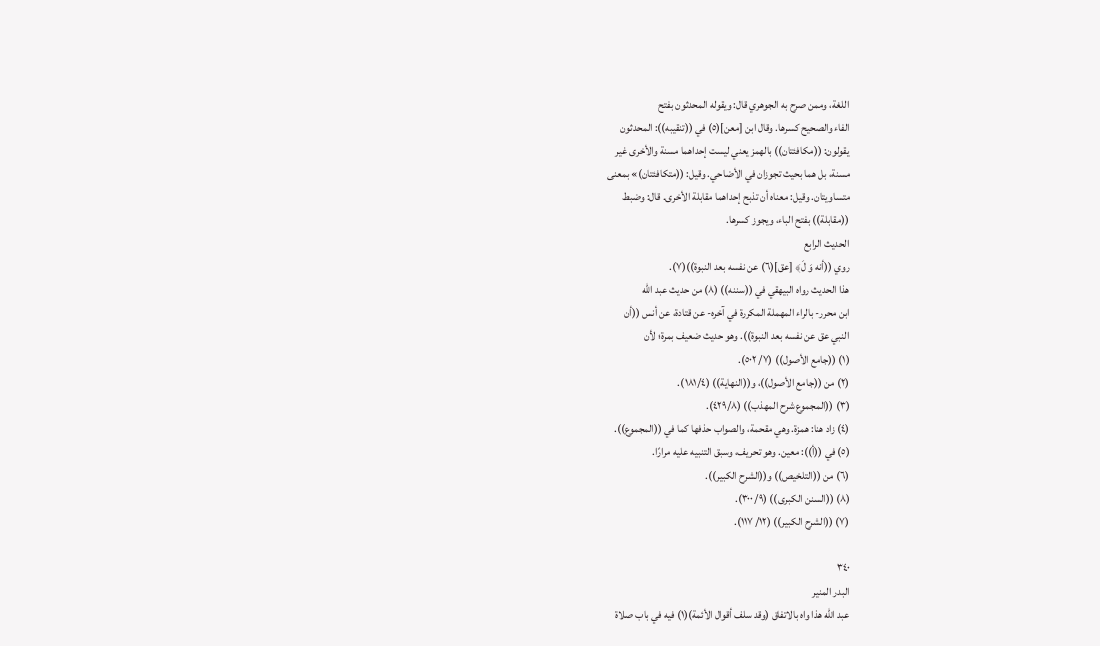اللغة، وممن صرح به الجوهري قال: ويقوله المحدثون بفتح
الفاء والصحيح كسرها. وقال ابن [معن](٥) في ((تنقيبه)): المحدثون
يقولون: ((مكافئتان)) بالهمز يعني ليست إحداهما مسنة والأخرى غير
مسنة، بل هما بحيث تجوزان في الأضاحي. وقيل: ((متكافئتان)» بمعنى
متساويتان. وقيل: معناه أن تذبح إحداهما مقابلة الأخرى. قال: وضبط
((مقابلة)) بفتح الباء، ويجوز كسرها.
الحديث الرابع
روي ((أنه وَ لَ﴾ [عق](٦) عن نفسه بعد النبوة))(٧).
هذا الحديث رواه البيهقي في ((سننه)) (٨) من حديث عبد الله
ابن محرر- بالراء المهملة المكررة في آخره- عن قتادة، عن أنس ((أن
النبي عق عن نفسه بعد النبوة)). وهو حديث ضعيف بمرة؛ لأن
(١) ((جامع الأصول)) (٧/ ٥٠٢).
(٢) من ((جامع الأصول))، و((النهاية)) (١٨١/٤).
(٣) ((المجموع شرح المهذب)) (٤٢٩/٨).
(٤) زاد هنا: همزة. وهي مقحمة، والصواب حذفها كما في ((المجموع)).
(٥) في ((أ)): معين. وهو تحريف، وسبق التنبيه عليه مرارًا.
(٦) من ((التلخيص)) و((الشرح الكبير)).
(٨) ((السنن الكبرى)) (٩/ ٣٠٠).
(٧) ((الشرح الكبير)) (١٢/ ١١٧).

٣٤٠
البدر المنير
عبد الله هذا واه بالاتفاق (وقد سلف أقوال الأئمة)(١) فيه في باب صلاة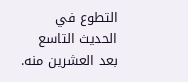التطوع في الحديث التاسع بعد العشرين منه.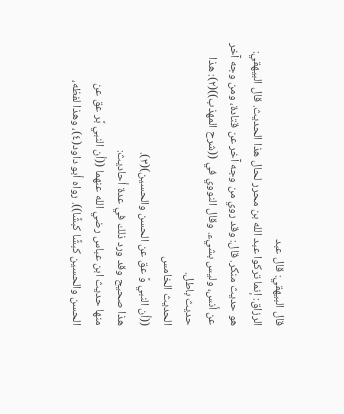قال البيهقي: قال عبد
الرزاق: إنما تركوا عبد الله بن محرر لحال هذا الحديث. قال البيهقي:
هو حدیث منکر. قال: وقد روي من وجه آخر عن قتادة، ومن وجه آخر
عن أنس، وليس بشيء. وقال النووي في ((شرح المهذب))(٢): هذا
حديث باطل.
الحديث الخامس
((أن النبي وَّ عق عن الحسن والحسين)(٣).
هذا صحيح وقد ورد ذلك في عدة أحاديث:
منها حديث ابن عباس رضي الله عنهما ((أن النبي بَّر عق عن
الحسن والحسين كبشًا كبشًا)). رواه أبو داود(٤)، وهذا لفظه،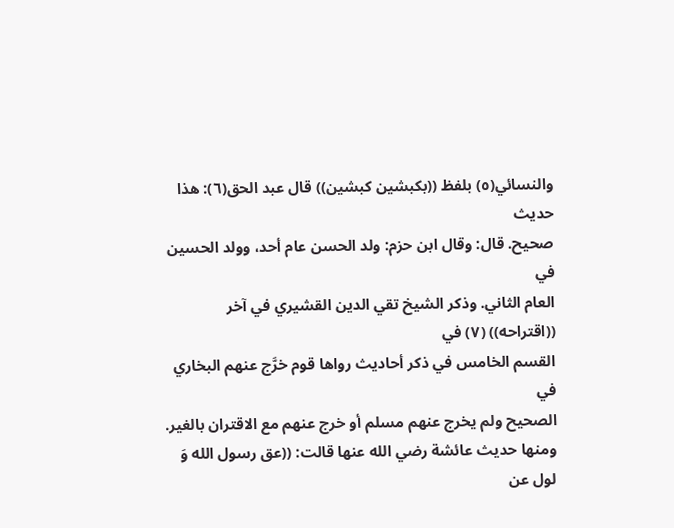والنسائي(٥) بلفظ ((بكبشين كبشين)) قال عبد الحق(٦): هذا حديث
صحيح. قال: وقال ابن حزم: ولد الحسن عام أحد، وولد الحسين في
العام الثاني. وذكر الشيخ تقي الدين القشيري في آخر ((اقتراحه)) (٧) في
القسم الخامس في ذكر أحاديث رواها قوم خرَّج عنهم البخاري في
الصحيح ولم يخرج عنهم مسلم أو خرج عنهم مع الاقتران بالغير.
ومنها حديث عائشة رضي الله عنها قالت: ((عق رسول الله وَ لول عن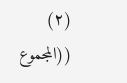(٢) ((المجموع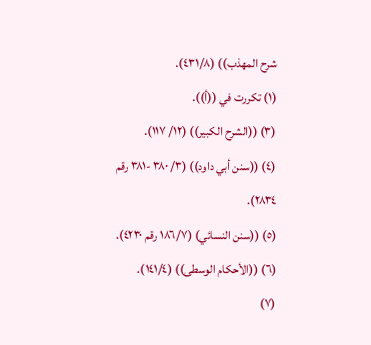شرح المهذب)) (٤٣١/٨).
(١) تكررت في ((أ)).
(٣) ((الشرح الكبير)) (١٢/ ١١٧).
(٤) ((سنن أبي داود)) (٣/ ٣٨٠ -٣٨١ رقم ٢٨٣٤).
(٥) ((سنن النسائي) (١٨٦/٧ رقم ٤٢٣٠).
(٦) ((الأحكام الوسطى)) (١٤١/٤).
(٧)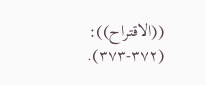((الاقتراح)): (٣٧٢-٣٧٣).